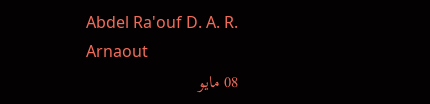Abdel Ra'ouf D. A. R. Arnaout
08 مايو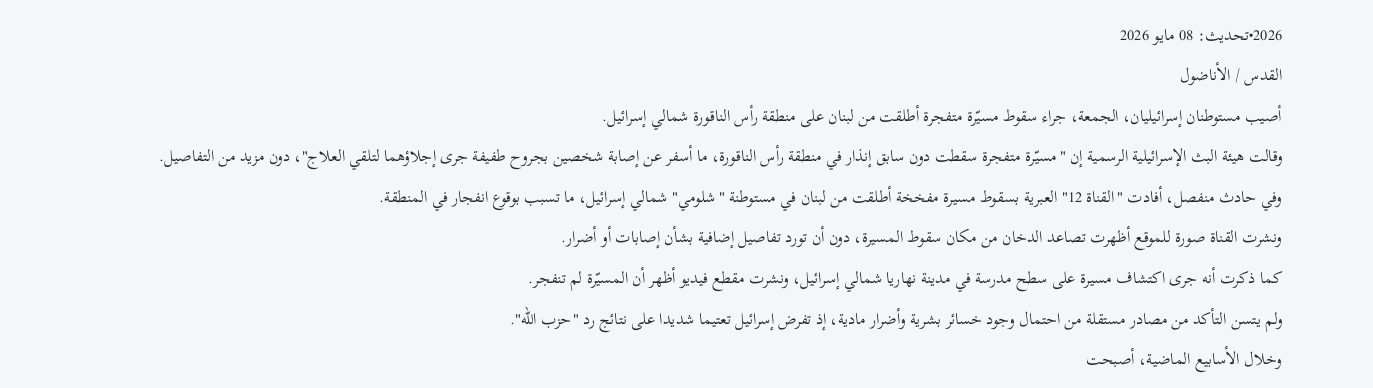2026•تحديث: 08 مايو 2026
القدس / الأناضول
أصيب مستوطنان إسرائيليان، الجمعة، جراء سقوط مسيّرة متفجرة أطلقت من لبنان على منطقة رأس الناقورة شمالي إسرائيل.
وقالت هيئة البث الإسرائيلية الرسمية إن "مسيّرة متفجرة سقطت دون سابق إنذار في منطقة رأس الناقورة، ما أسفر عن إصابة شخصين بجروح طفيفة جرى إجلاؤهما لتلقي العلاج"، دون مزيد من التفاصيل.
وفي حادث منفصل، أفادت "القناة 12" العبرية بسقوط مسيرة مفخخة أطلقت من لبنان في مستوطنة "شلومي" شمالي إسرائيل، ما تسبب بوقوع انفجار في المنطقة.
ونشرت القناة صورة للموقع أظهرت تصاعد الدخان من مكان سقوط المسيرة، دون أن تورد تفاصيل إضافية بشأن إصابات أو أضرار.
كما ذكرت أنه جرى اكتشاف مسيرة على سطح مدرسة في مدينة نهاريا شمالي إسرائيل، ونشرت مقطع فيديو أظهر أن المسيّرة لم تنفجر.
ولم يتسن التأكد من مصادر مستقلة من احتمال وجود خسائر بشرية وأضرار مادية، إذ تفرض إسرائيل تعتيما شديدا على نتائج رد "حزب الله".
وخلال الأسابيع الماضية، أصبحت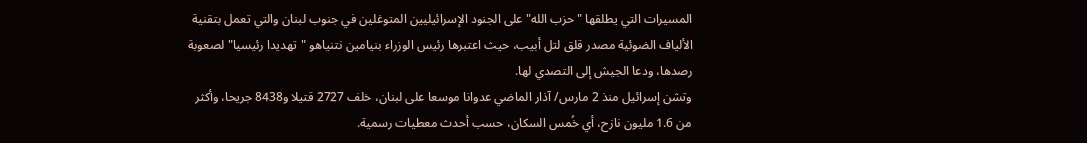المسيرات التي يطلقها "حزب الله" على الجنود الإسرائيليين المتوغلين في جنوب لبنان والتي تعمل بتقنية الألياف الضوئية مصدر قلق لتل أبيب، حيث اعتبرها رئيس الوزراء بنيامين نتنياهو "تهديدا رئيسيا" لصعوبة رصدها، ودعا الجيش إلى التصدي لها.
وتشن إسرائيل منذ 2 مارس/ آذار الماضي عدوانا موسعا على لبنان، خلف 2727 قتيلا و8438 جريحا، وأكثر من 1.6 مليون نازح، أي خُمس السكان، حسب أحدث معطيات رسمية.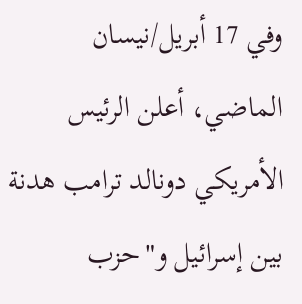وفي 17 أبريل/نيسان الماضي، أعلن الرئيس الأمريكي دونالد ترامب هدنة بين إسرائيل و"حزب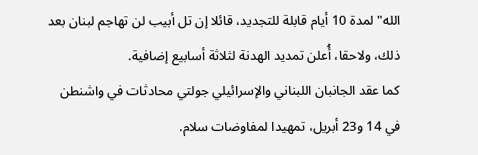الله" لمدة 10 أيام قابلة للتجديد، قائلا إن تل أبيب لن تهاجم لبنان بعد ذلك، ولاحقا، أُعلن تمديد الهدنة لثلاثة أسابيع إضافية.
كما عقد الجانبان اللبناني والإسرائيلي جولتي محادثات في واشنطن في 14 و23 أبريل، تمهيدا لمفاوضات سلام.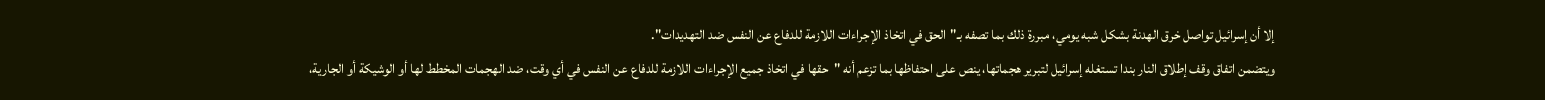إلا أن إسرائيل تواصل خرق الهدنة بشكل شبه يومي، مبررة ذلك بما تصفه بـ"الحق في اتخاذ الإجراءات اللازمة للدفاع عن النفس ضد التهديدات".
ويتضمن اتفاق وقف إطلاق النار بندا تستغله إسرائيل لتبرير هجماتها، ينص على احتفاظها بما تزعم أنه "حقها في اتخاذ جميع الإجراءات اللازمة للدفاع عن النفس في أي وقت، ضد الهجمات المخطط لها أو الوشيكة أو الجارية،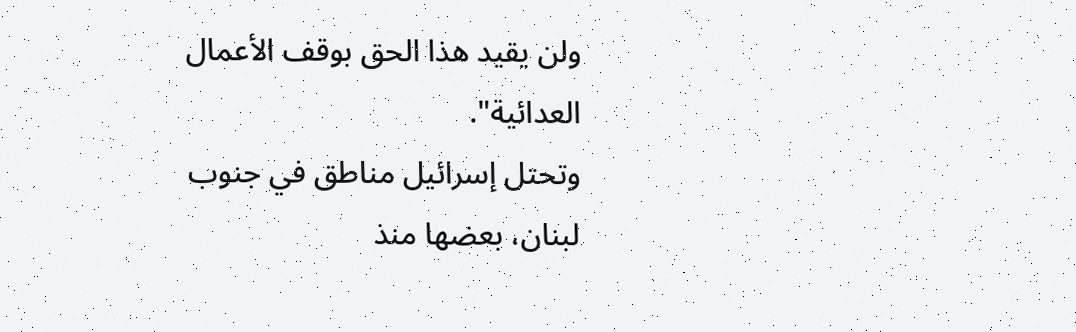ولن يقيد هذا الحق بوقف الأعمال العدائية".
وتحتل إسرائيل مناطق في جنوب لبنان، بعضها منذ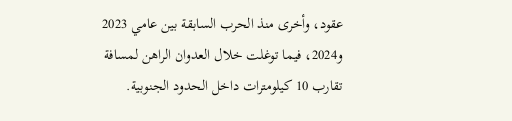عقود، وأخرى منذ الحرب السابقة بين عامي 2023 و2024، فيما توغلت خلال العدوان الراهن لمسافة تقارب 10 كيلومترات داخل الحدود الجنوبية.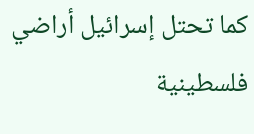كما تحتل إسرائيل أراضي فلسطينية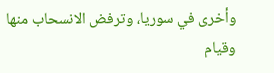وأخرى في سوريا، وترفض الانسحاب منها وقيام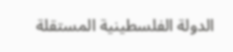الدولة الفلسطينية المستقلة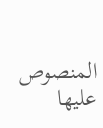المنصوص عليها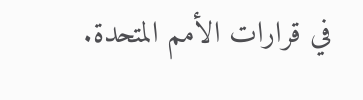في قرارات الأمم المتحدة.